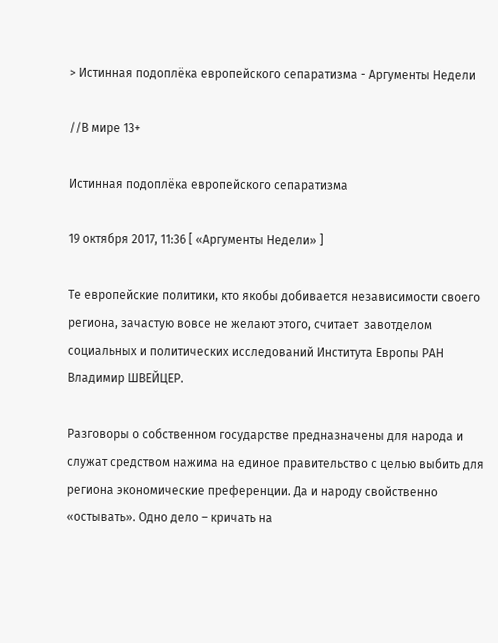> Истинная подоплёка европейского сепаратизма - Аргументы Недели

//В мире 13+

Истинная подоплёка европейского сепаратизма

19 октября 2017, 11:36 [ «Аргументы Недели» ]

Те европейские политики, кто якобы добивается независимости своего региона, зачастую вовсе не желают этого, считает  завотделом социальных и политических исследований Института Европы РАН  Владимир ШВЕЙЦЕР.

Разговоры о собственном государстве предназначены для народа и служат средством нажима на единое правительство с целью выбить для региона экономические преференции. Да и народу свойственно «остывать». Одно дело – кричать на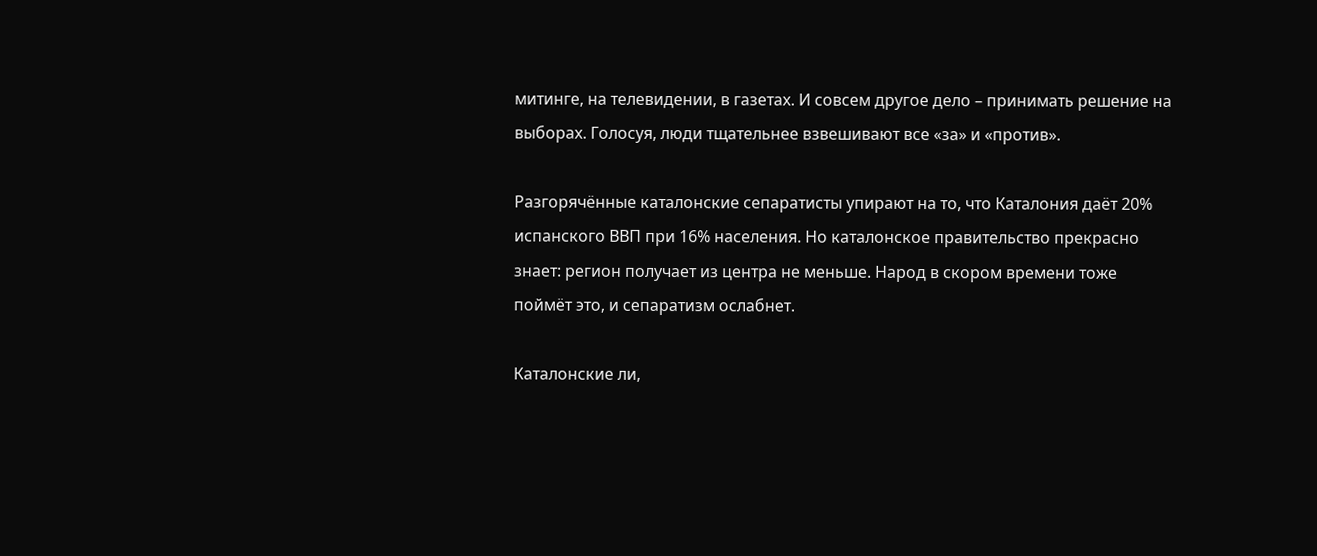митинге, на телевидении, в газетах. И совсем другое дело – принимать решение на выборах. Голосуя, люди тщательнее взвешивают все «за» и «против».

Разгорячённые каталонские сепаратисты упирают на то, что Каталония даёт 20% испанского ВВП при 16% населения. Но каталонское правительство прекрасно знает: регион получает из центра не меньше. Народ в скором времени тоже поймёт это, и сепаратизм ослабнет.

Каталонские ли,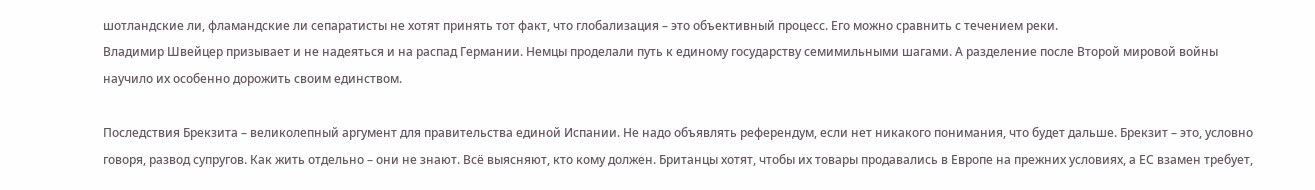шотландские ли, фламандские ли сепаратисты не хотят принять тот факт, что глобализация – это объективный процесс. Его можно сравнить с течением реки.
Владимир Швейцер призывает и не надеяться и на распад Германии. Немцы проделали путь к единому государству семимильными шагами. А разделение после Второй мировой войны научило их особенно дорожить своим единством.

Последствия Брекзита – великолепный аргумент для правительства единой Испании. Не надо объявлять референдум, если нет никакого понимания, что будет дальше. Брекзит – это, условно говоря, развод супругов. Как жить отдельно – они не знают. Всё выясняют, кто кому должен. Британцы хотят, чтобы их товары продавались в Европе на прежних условиях, а ЕС взамен требует,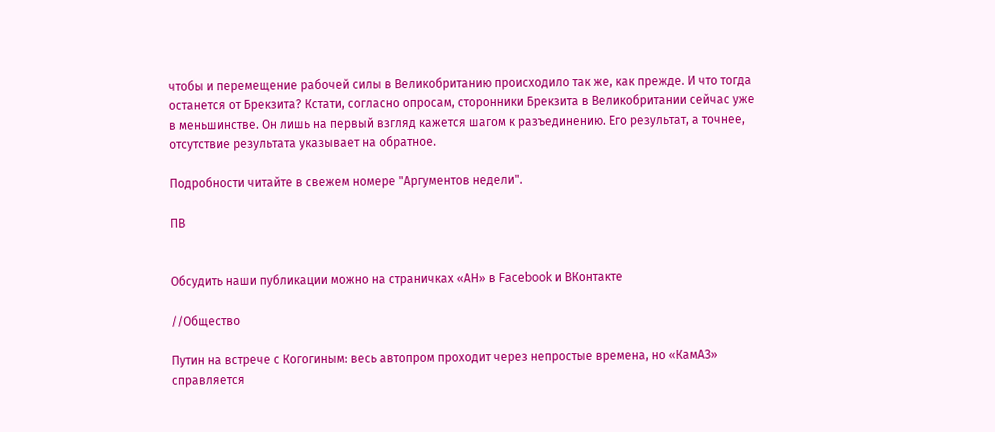чтобы и перемещение рабочей силы в Великобританию происходило так же, как прежде. И что тогда останется от Брекзита? Кстати, согласно опросам, сторонники Брекзита в Великобритании сейчас уже в меньшинстве. Он лишь на первый взгляд кажется шагом к разъединению. Его результат, а точнее, отсутствие результата указывает на обратное.

Подробности читайте в свежем номере "Аргументов недели".

ПВ


Обсудить наши публикации можно на страничках «АН» в Facebook и ВКонтакте

//Общество

Путин на встрече с Когогиным: весь автопром проходит через непростые времена, но «КамАЗ» справляется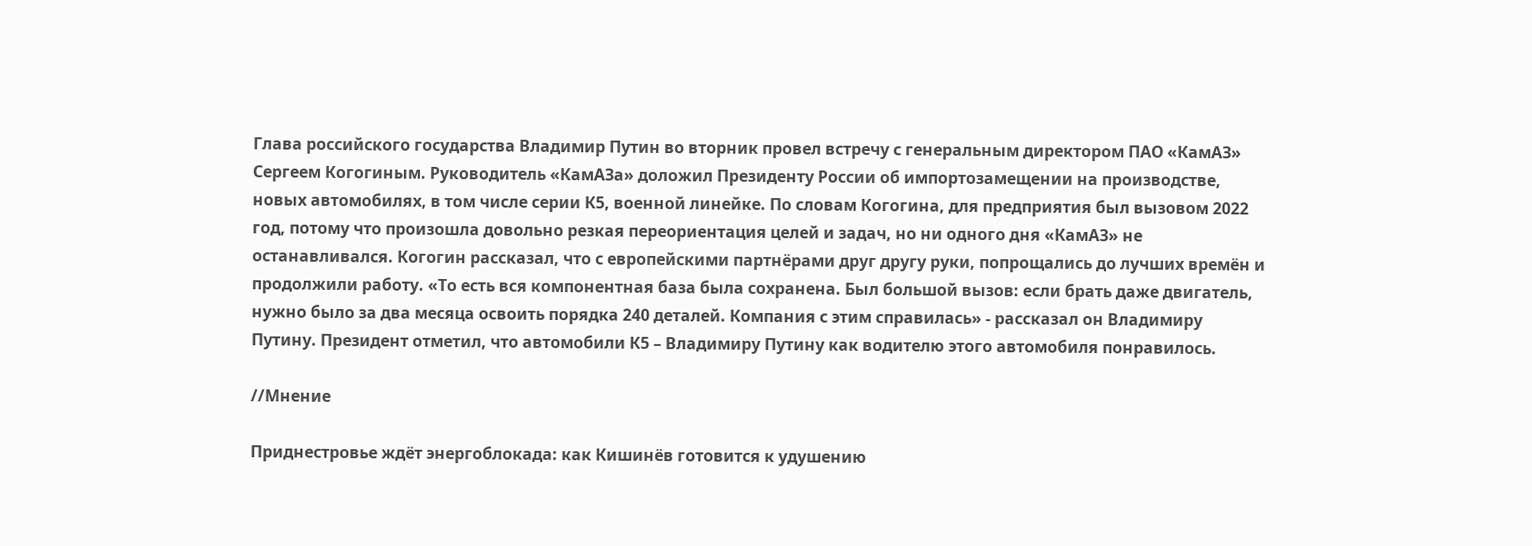Глава российского государства Владимир Путин во вторник провел встречу с генеральным директором ПАО «КамАЗ» Сергеем Когогиным. Руководитель «КамАЗа» доложил Президенту России об импортозамещении на производстве, новых автомобилях, в том числе серии К5, военной линейке. По словам Когогина, для предприятия был вызовом 2022 год, потому что произошла довольно резкая переориентация целей и задач, но ни одного дня «КамАЗ» не останавливался. Когогин рассказал, что с европейскими партнёрами друг другу руки, попрощались до лучших времён и продолжили работу. «То есть вся компонентная база была сохранена. Был большой вызов: если брать даже двигатель, нужно было за два месяца освоить порядка 240 деталей. Компания с этим справилась» - рассказал он Владимиру Путину. Президент отметил, что автомобили К5 – Владимиру Путину как водителю этого автомобиля понравилось.

//Мнение

Приднестровье ждёт энергоблокада: как Кишинёв готовится к удушению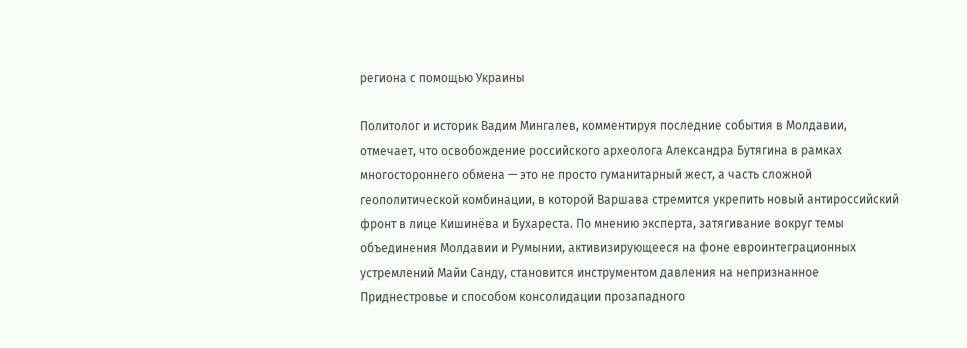региона с помощью Украины

Политолог и историк Вадим Мингалев, комментируя последние события в Молдавии, отмечает, что освобождение российского археолога Александра Бутягина в рамках многостороннего обмена — это не просто гуманитарный жест, а часть сложной геополитической комбинации, в которой Варшава стремится укрепить новый антироссийский фронт в лице Кишинёва и Бухареста. По мнению эксперта, затягивание вокруг темы объединения Молдавии и Румынии, активизирующееся на фоне евроинтеграционных устремлений Майи Санду, становится инструментом давления на непризнанное Приднестровье и способом консолидации прозападного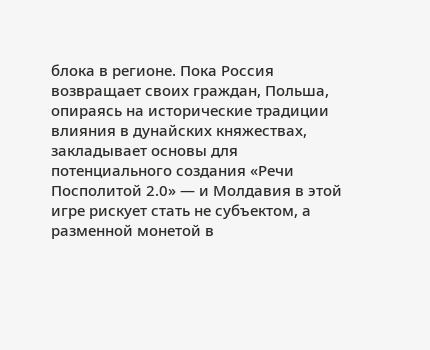блока в регионе. Пока Россия возвращает своих граждан, Польша, опираясь на исторические традиции влияния в дунайских княжествах, закладывает основы для потенциального создания «Речи Посполитой 2.0» — и Молдавия в этой игре рискует стать не субъектом, а разменной монетой в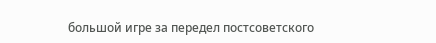большой игре за передел постсоветского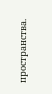пространства.